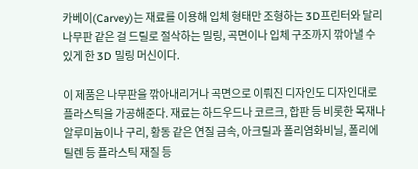카베이(Carvey)는 재료를 이용해 입체 형태만 조형하는 3D프린터와 달리 나무판 같은 걸 드릴로 절삭하는 밀링, 곡면이나 입체 구조까지 깎아낼 수 있게 한 3D 밀링 머신이다.

이 제품은 나무판을 깎아내리거나 곡면으로 이뤄진 디자인도 디자인대로 플라스틱을 가공해준다. 재료는 하드우드나 코르크, 합판 등 비롯한 목재나 알루미늄이나 구리, 황동 같은 연질 금속, 아크릴과 폴리염화비닐, 폴리에틸렌 등 플라스틱 재질 등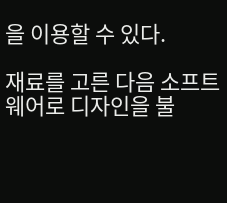을 이용할 수 있다.

재료를 고른 다음 소프트웨어로 디자인을 불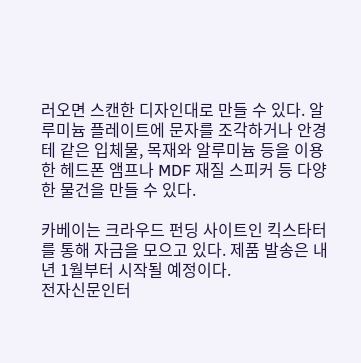러오면 스캔한 디자인대로 만들 수 있다. 알루미늄 플레이트에 문자를 조각하거나 안경테 같은 입체물, 목재와 알루미늄 등을 이용한 헤드폰 앰프나 MDF 재질 스피커 등 다양한 물건을 만들 수 있다.

카베이는 크라우드 펀딩 사이트인 킥스타터를 통해 자금을 모으고 있다. 제품 발송은 내년 1월부터 시작될 예정이다.
전자신문인터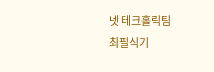넷 테크홀릭팀
최필식기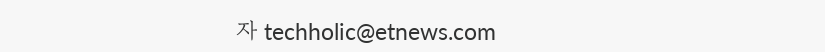자 techholic@etnews.com